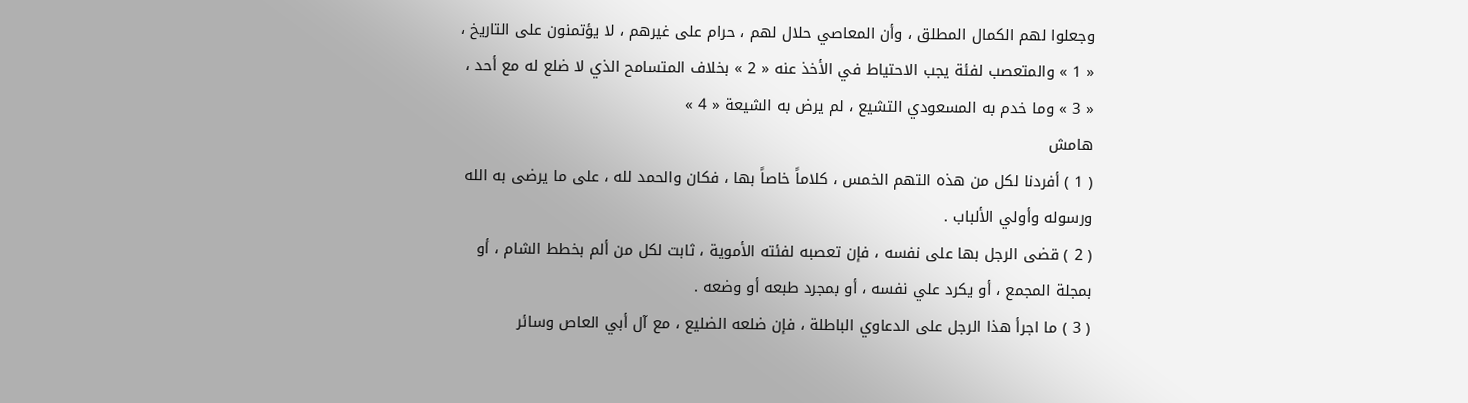وجعلوا لهم الكمال المطلق ، وأن المعاصي حلال لهم ، حرام على غيرهم ، لا يؤتمنون على التاريخ ، « 1 » والمتعصب لفئة يجب الاحتياط في الأخذ عنه « 2 » بخلاف المتسامح الذي لا ضلع له مع أحد ، « 3 » وما خدم به المسعودي التشيع ، لم يرض به الشيعة « 4 »
هامش
( 1 ) أفردنا لكل من هذه التهم الخمس ، كلاماً خاصاً بها ، فكان والحمد لله ، على ما يرضى به الله ورسوله وأولي الألباب .
( 2 ) قضى الرجل بها على نفسه ، فإن تعصبه لفئته الأموية ، ثابت لكل من ألم بخطط الشام ، أو بمجلة المجمع ، أو يكرد علي نفسه ، أو بمجرد طبعه أو وضعه .
( 3 ) ما اجرأ هذا الرجل على الدعاوي الباطلة ، فإن ضلعه الضليع ، مع آل أبي العاص وسائر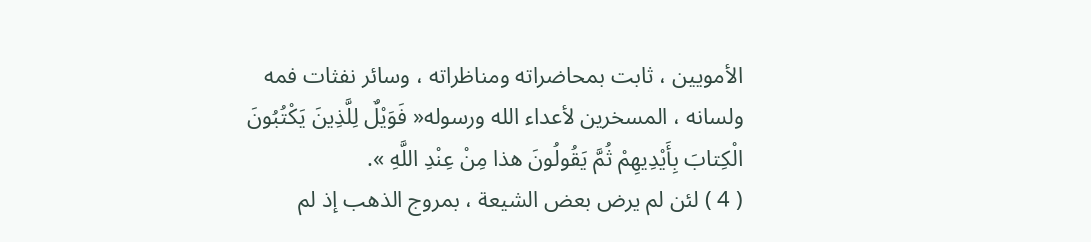الأمويين ، ثابت بمحاضراته ومناظراته ، وسائر نفثات فمه ولسانه ، المسخرين لأعداء الله ورسوله« فَوَيْلٌ لِلَّذِينَ يَكْتُبُونَ الْكِتابَ بِأَيْدِيهِمْ ثُمَّ يَقُولُونَ هذا مِنْ عِنْدِ اللَّهِ ».
( 4 ) لئن لم يرض بعض الشيعة ، بمروج الذهب إذ لم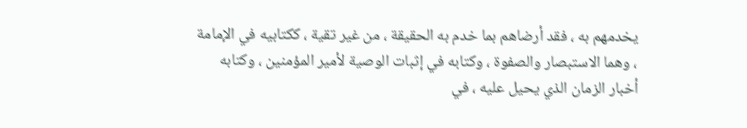يخدمهم به ، فقد أرضاهم بما خدم به الحقيقة ، من غير تقية ، ككتابيه في الإمامة ، وهما الاستبصار والصفوة ، وكتابه في إثبات الوصية لأمير المؤمنين ، وكتابه أخبار الزمان الذي يحيل عليه ، في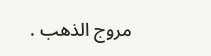مروج الذهب .